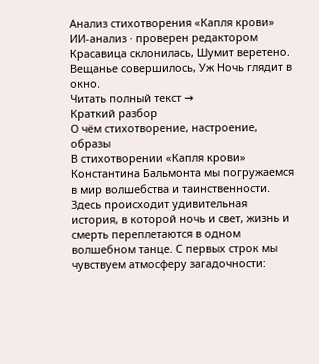Анализ стихотворения «Капля крови»
ИИ-анализ · проверен редактором
Красавица склонилась, Шумит веретено. Вещанье совершилось, Уж Ночь глядит в окно.
Читать полный текст →
Краткий разбор
О чём стихотворение, настроение, образы
В стихотворении «Капля крови» Константина Бальмонта мы погружаемся в мир волшебства и таинственности. Здесь происходит удивительная история, в которой ночь и свет, жизнь и смерть переплетаются в одном волшебном танце. С первых строк мы чувствуем атмосферу загадочности: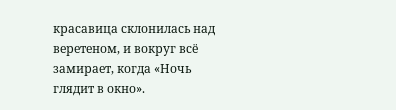красавица склонилась над веретеном, и вокруг всё замирает, когда «Ночь глядит в окно».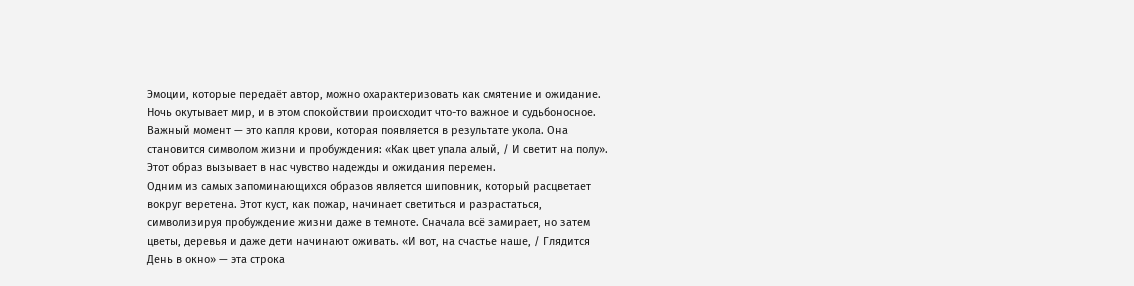Эмоции, которые передаёт автор, можно охарактеризовать как смятение и ожидание. Ночь окутывает мир, и в этом спокойствии происходит что-то важное и судьбоносное. Важный момент — это капля крови, которая появляется в результате укола. Она становится символом жизни и пробуждения: «Как цвет упала алый, / И светит на полу». Этот образ вызывает в нас чувство надежды и ожидания перемен.
Одним из самых запоминающихся образов является шиповник, который расцветает вокруг веретена. Этот куст, как пожар, начинает светиться и разрастаться, символизируя пробуждение жизни даже в темноте. Сначала всё замирает, но затем цветы, деревья и даже дети начинают оживать. «И вот, на счастье наше, / Глядится День в окно» — эта строка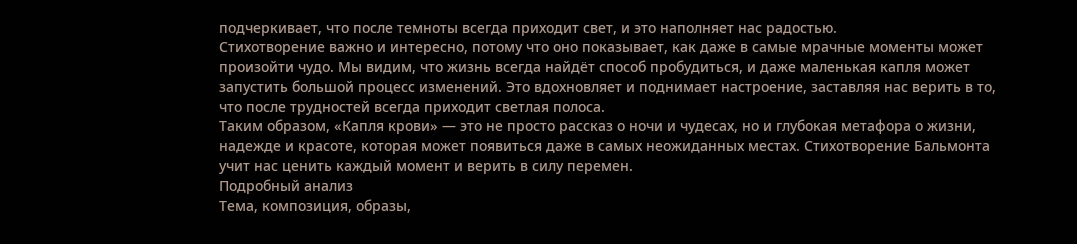подчеркивает, что после темноты всегда приходит свет, и это наполняет нас радостью.
Стихотворение важно и интересно, потому что оно показывает, как даже в самые мрачные моменты может произойти чудо. Мы видим, что жизнь всегда найдёт способ пробудиться, и даже маленькая капля может запустить большой процесс изменений. Это вдохновляет и поднимает настроение, заставляя нас верить в то, что после трудностей всегда приходит светлая полоса.
Таким образом, «Капля крови» — это не просто рассказ о ночи и чудесах, но и глубокая метафора о жизни, надежде и красоте, которая может появиться даже в самых неожиданных местах. Стихотворение Бальмонта учит нас ценить каждый момент и верить в силу перемен.
Подробный анализ
Тема, композиция, образы,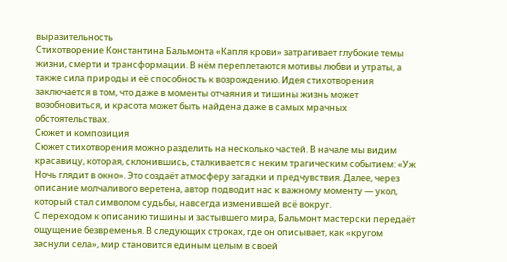выразительность
Стихотворение Константина Бальмонта «Капля крови» затрагивает глубокие темы жизни, смерти и трансформации. В нём переплетаются мотивы любви и утраты, а также сила природы и её способность к возрождению. Идея стихотворения заключается в том, что даже в моменты отчаяния и тишины жизнь может возобновиться, и красота может быть найдена даже в самых мрачных обстоятельствах.
Сюжет и композиция
Сюжет стихотворения можно разделить на несколько частей. В начале мы видим красавицу, которая, склонившись, сталкивается с неким трагическим событием: «Уж Ночь глядит в окно». Это создаёт атмосферу загадки и предчувствия. Далее, через описание молчаливого веретена, автор подводит нас к важному моменту — укол, который стал символом судьбы, навсегда изменившей всё вокруг.
С переходом к описанию тишины и застывшего мира, Бальмонт мастерски передаёт ощущение безвременья. В следующих строках, где он описывает, как «кругом заснули села», мир становится единым целым в своей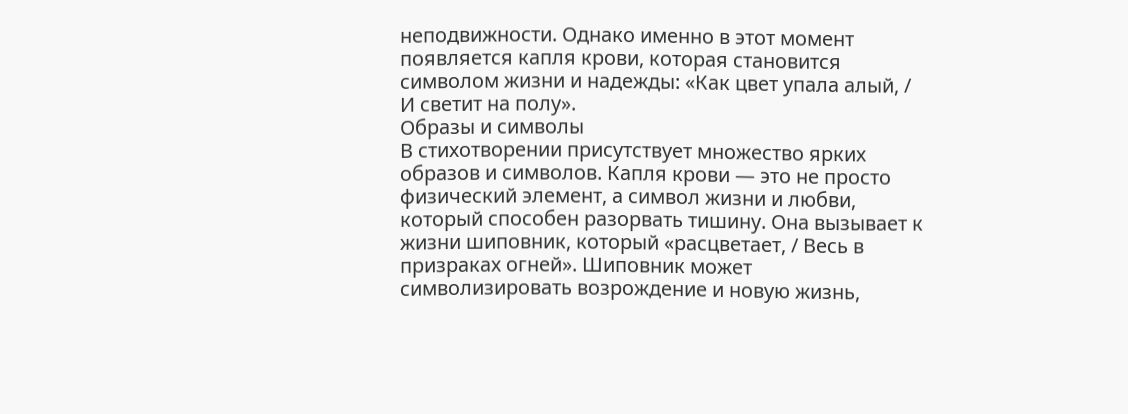неподвижности. Однако именно в этот момент появляется капля крови, которая становится символом жизни и надежды: «Как цвет упала алый, / И светит на полу».
Образы и символы
В стихотворении присутствует множество ярких образов и символов. Капля крови — это не просто физический элемент, а символ жизни и любви, который способен разорвать тишину. Она вызывает к жизни шиповник, который «расцветает, / Весь в призраках огней». Шиповник может символизировать возрождение и новую жизнь,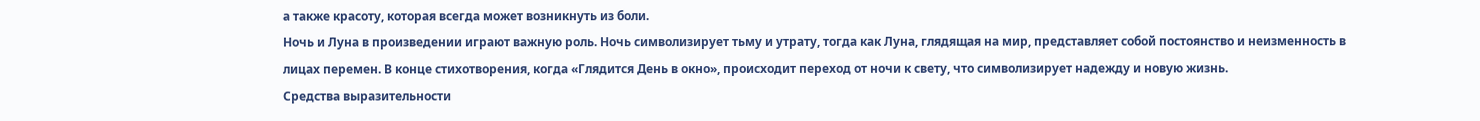а также красоту, которая всегда может возникнуть из боли.
Ночь и Луна в произведении играют важную роль. Ночь символизирует тьму и утрату, тогда как Луна, глядящая на мир, представляет собой постоянство и неизменность в лицах перемен. В конце стихотворения, когда «Глядится День в окно», происходит переход от ночи к свету, что символизирует надежду и новую жизнь.
Средства выразительности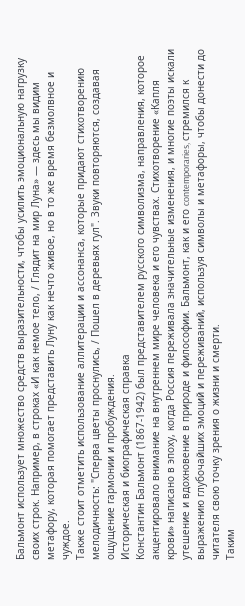Бальмонт использует множество средств выразительности, чтобы усилить эмоциональную нагрузку своих строк. Например, в строках «И как немое тело, / Глядит на мир Луна» — здесь мы видим метафору, которая помогает представить Луну как нечто живое, но в то же время безмолвное и чуждое.
Также стоит отметить использование аллитерации и ассонанса, которые придают стихотворению мелодичность: "Сперва цветы проснулись, / Пошел в деревьях гул". Звуки повторяются, создавая ощущение гармонии и пробуждения.
Историческая и биографическая справка
Константин Бальмонт (1867-1942) был представителем русского символизма, направления, которое акцентировало внимание на внутреннем мире человека и его чувствах. Стихотворение «Капля крови» написано в эпоху, когда Россия переживала значительные изменения, и многие поэты искали утешение и вдохновение в природе и философии. Бальмонт, как и его contemporaries, стремился к выражению глубочайших эмоций и переживаний, используя символы и метафоры, чтобы донести до читателя свою точку зрения о жизни и смерти.
Таким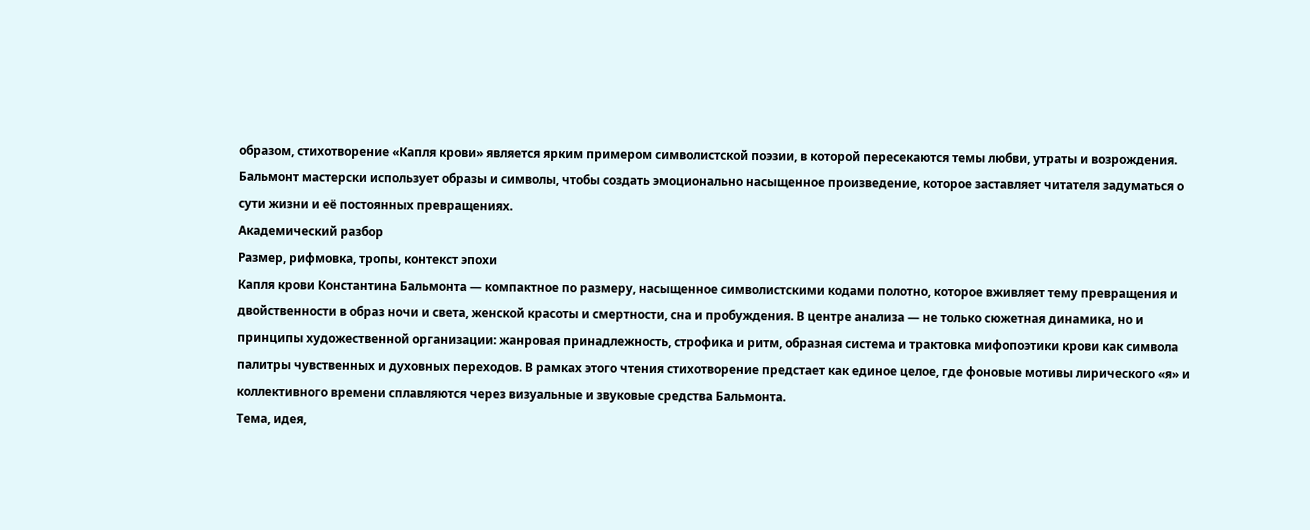образом, стихотворение «Капля крови» является ярким примером символистской поэзии, в которой пересекаются темы любви, утраты и возрождения. Бальмонт мастерски использует образы и символы, чтобы создать эмоционально насыщенное произведение, которое заставляет читателя задуматься о сути жизни и её постоянных превращениях.
Академический разбор
Размер, рифмовка, тропы, контекст эпохи
Капля крови Константина Бальмонта — компактное по размеру, насыщенное символистскими кодами полотно, которое вживляет тему превращения и двойственности в образ ночи и света, женской красоты и смертности, сна и пробуждения. В центре анализа — не только сюжетная динамика, но и принципы художественной организации: жанровая принадлежность, строфика и ритм, образная система и трактовка мифопоэтики крови как символа палитры чувственных и духовных переходов. В рамках этого чтения стихотворение предстает как единое целое, где фоновые мотивы лирического «я» и коллективного времени сплавляются через визуальные и звуковые средства Бальмонта.
Тема, идея,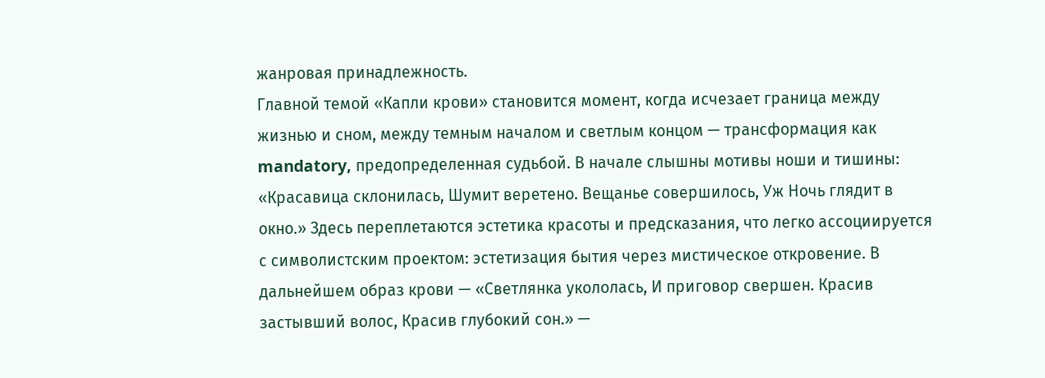жанровая принадлежность.
Главной темой «Капли крови» становится момент, когда исчезает граница между жизнью и сном, между темным началом и светлым концом — трансформация как mandatory, предопределенная судьбой. В начале слышны мотивы ноши и тишины: «Красавица склонилась, Шумит веретено. Вещанье совершилось, Уж Ночь глядит в окно.» Здесь переплетаются эстетика красоты и предсказания, что легко ассоциируется с символистским проектом: эстетизация бытия через мистическое откровение. В дальнейшем образ крови — «Светлянка укололась, И приговор свершен. Красив застывший волос, Красив глубокий сон.» —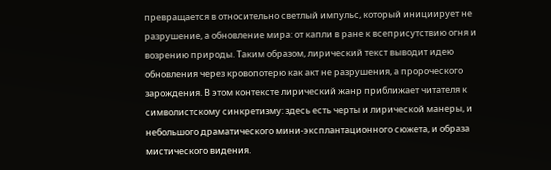превращается в относительно светлый импульс, который инициирует не разрушение, а обновление мира: от капли в ране к всеприсутствию огня и возрению природы. Таким образом, лирический текст выводит идею обновления через кровопотерю как акт не разрушения, а пророческого зарождения. В этом контексте лирический жанр приближает читателя к символистскому синкретизму: здесь есть черты и лирической манеры, и небольшого драматического мини-эксплантационного сюжета, и образа мистического видения.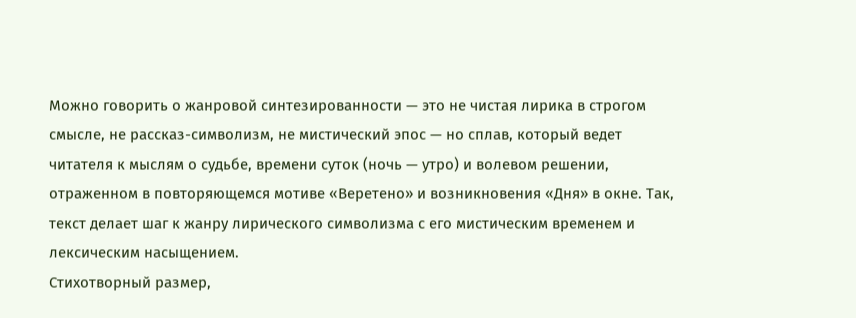Можно говорить о жанровой синтезированности — это не чистая лирика в строгом смысле, не рассказ-символизм, не мистический эпос — но сплав, который ведет читателя к мыслям о судьбе, времени суток (ночь — утро) и волевом решении, отраженном в повторяющемся мотиве «Веретено» и возникновения «Дня» в окне. Так, текст делает шаг к жанру лирического символизма с его мистическим временем и лексическим насыщением.
Стихотворный размер,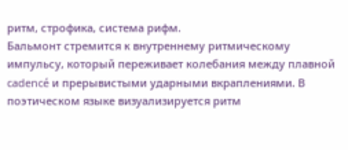ритм, строфика, система рифм.
Бальмонт стремится к внутреннему ритмическому импульсу, который переживает колебания между плавной cadencé и прерывистыми ударными вкраплениями. В поэтическом языке визуализируется ритм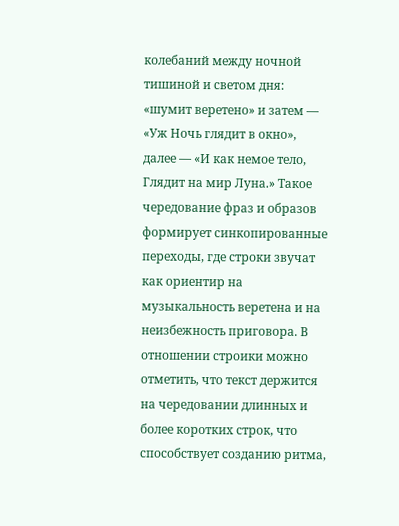колебаний между ночной тишиной и светом дня: «шумит веретено» и затем — «Уж Ночь глядит в окно», далее — «И как немое тело, Глядит на мир Луна.» Такое чередование фраз и образов формирует синкопированные переходы, где строки звучат как ориентир на музыкальность веретена и на неизбежность приговора. В отношении строики можно отметить, что текст держится на чередовании длинных и более коротких строк, что способствует созданию ритма,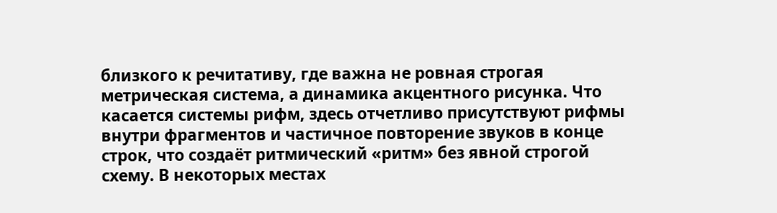близкого к речитативу, где важна не ровная строгая метрическая система, а динамика акцентного рисунка. Что касается системы рифм, здесь отчетливо присутствуют рифмы внутри фрагментов и частичное повторение звуков в конце строк, что создаёт ритмический «ритм» без явной строгой схему. В некоторых местах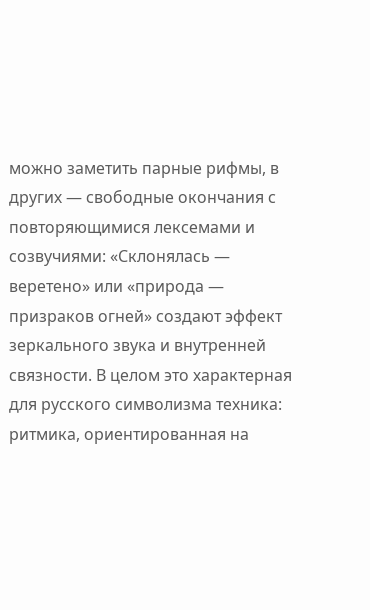можно заметить парные рифмы, в других — свободные окончания с повторяющимися лексемами и созвучиями: «Склонялась — веретено» или «природа — призраков огней» создают эффект зеркального звука и внутренней связности. В целом это характерная для русского символизма техника: ритмика, ориентированная на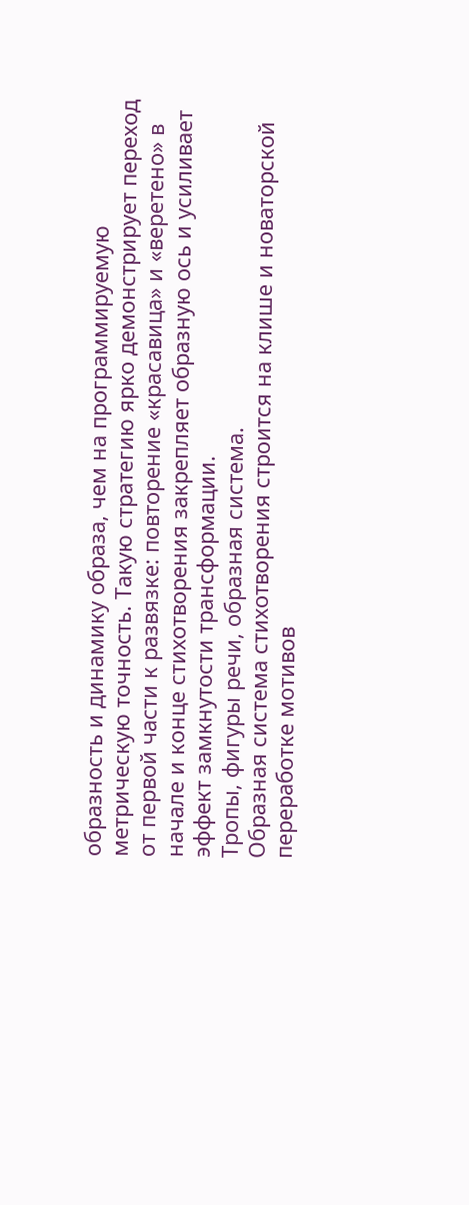образность и динамику образа, чем на программируемую метрическую точность. Такую стратегию ярко демонстрирует переход от первой части к развязке: повторение «красавица» и «веретено» в начале и конце стихотворения закрепляет образную ось и усиливает эффект замкнутости трансформации.
Тропы, фигуры речи, образная система.
Образная система стихотворения строится на клише и новаторской переработке мотивов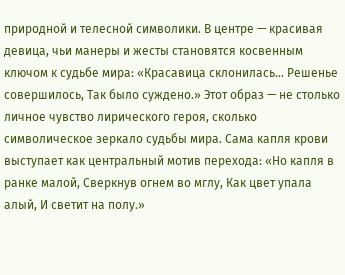природной и телесной символики. В центре — красивая девица, чьи манеры и жесты становятся косвенным ключом к судьбе мира: «Красавица склонилась… Решенье совершилось, Так было суждено.» Этот образ — не столько личное чувство лирического героя, сколько символическое зеркало судьбы мира. Сама капля крови выступает как центральный мотив перехода: «Но капля в ранке малой, Сверкнув огнем во мглу, Как цвет упала алый, И светит на полу.»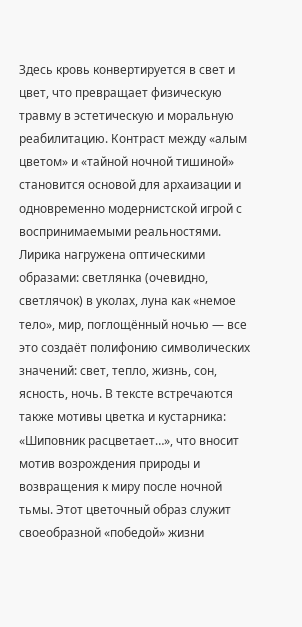Здесь кровь конвертируется в свет и цвет, что превращает физическую травму в эстетическую и моральную реабилитацию. Контраст между «алым цветом» и «тайной ночной тишиной» становится основой для архаизации и одновременно модернистской игрой с воспринимаемыми реальностями. Лирика нагружена оптическими образами: светлянка (очевидно, светлячок) в уколах, луна как «немое тело», мир, поглощённый ночью — все это создаёт полифонию символических значений: свет, тепло, жизнь, сон, ясность, ночь. В тексте встречаются также мотивы цветка и кустарника: «Шиповник расцветает…», что вносит мотив возрождения природы и возвращения к миру после ночной тьмы. Этот цветочный образ служит своеобразной «победой» жизни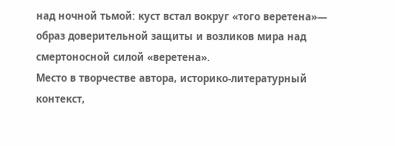над ночной тьмой: куст встал вокруг «того веретена»— образ доверительной защиты и возликов мира над смертоносной силой «веретена».
Место в творчестве автора, историко-литературный контекст,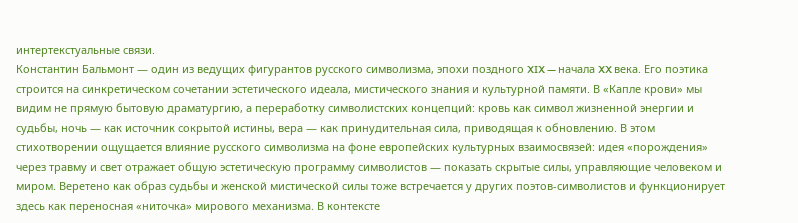интертекстуальные связи.
Константин Бальмонт — один из ведущих фигурантов русского символизма, эпохи поздного XIX — начала XX века. Его поэтика строится на синкретическом сочетании эстетического идеала, мистического знания и культурной памяти. В «Капле крови» мы видим не прямую бытовую драматургию, а переработку символистских концепций: кровь как символ жизненной энергии и судьбы, ночь — как источник сокрытой истины, вера — как принудительная сила, приводящая к обновлению. В этом стихотворении ощущается влияние русского символизма на фоне европейских культурных взаимосвязей: идея «порождения» через травму и свет отражает общую эстетическую программу символистов — показать скрытые силы, управляющие человеком и миром. Веретено как образ судьбы и женской мистической силы тоже встречается у других поэтов-символистов и функционирует здесь как переносная «ниточка» мирового механизма. В контексте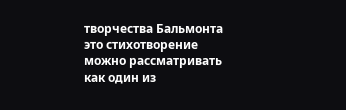творчества Бальмонта это стихотворение можно рассматривать как один из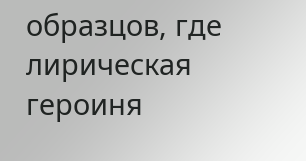образцов, где лирическая героиня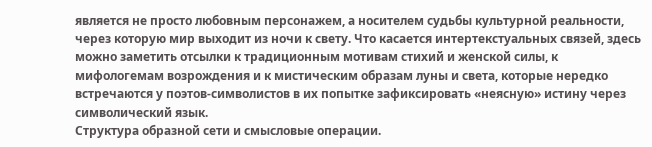является не просто любовным персонажем, а носителем судьбы культурной реальности, через которую мир выходит из ночи к свету. Что касается интертекстуальных связей, здесь можно заметить отсылки к традиционным мотивам стихий и женской силы, к мифологемам возрождения и к мистическим образам луны и света, которые нередко встречаются у поэтов-символистов в их попытке зафиксировать «неясную» истину через символический язык.
Структура образной сети и смысловые операции.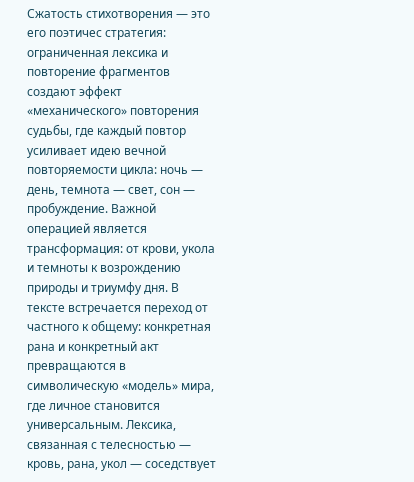Сжатость стихотворения — это его поэтичес стратегия: ограниченная лексика и повторение фрагментов создают эффект «механического» повторения судьбы, где каждый повтор усиливает идею вечной повторяемости цикла: ночь — день, темнота — свет, сон — пробуждение. Важной операцией является трансформация: от крови, укола и темноты к возрождению природы и триумфу дня. В тексте встречается переход от частного к общему: конкретная рана и конкретный акт превращаются в символическую «модель» мира, где личное становится универсальным. Лексика, связанная с телесностью — кровь, рана, укол — соседствует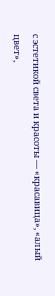с эстетикой света и красоты — «красавица», «алый цвет»,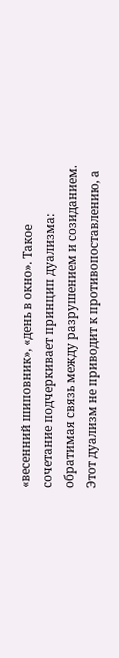«весенний шиповник», «день в окно». Такое сочетание подчеркивает принцип дуализма: обратимая связь между разрушением и созиданием. Этот дуализм не приводит к противопоставлению, а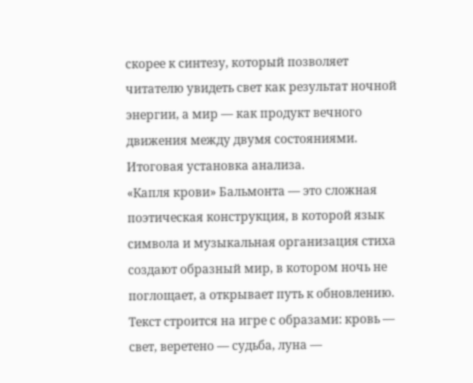скорее к синтезу, который позволяет читателю увидеть свет как результат ночной энергии, а мир — как продукт вечного движения между двумя состояниями.
Итоговая установка анализа.
«Капля крови» Бальмонта — это сложная поэтическая конструкция, в которой язык символа и музыкальная организация стиха создают образный мир, в котором ночь не поглощает, а открывает путь к обновлению. Текст строится на игре с образами: кровь — свет, веретено — судьба, луна —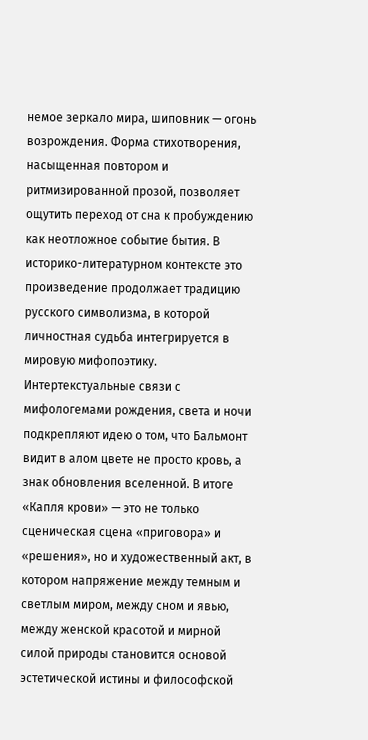немое зеркало мира, шиповник — огонь возрождения. Форма стихотворения, насыщенная повтором и ритмизированной прозой, позволяет ощутить переход от сна к пробуждению как неотложное событие бытия. В историко-литературном контексте это произведение продолжает традицию русского символизма, в которой личностная судьба интегрируется в мировую мифопоэтику. Интертекстуальные связи с мифологемами рождения, света и ночи подкрепляют идею о том, что Бальмонт видит в алом цвете не просто кровь, а знак обновления вселенной. В итоге «Капля крови» — это не только сценическая сцена «приговора» и «решения», но и художественный акт, в котором напряжение между темным и светлым миром, между сном и явью, между женской красотой и мирной силой природы становится основой эстетической истины и философской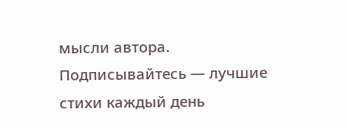мысли автора.
Подписывайтесь — лучшие стихи каждый день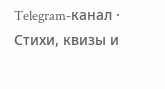Telegram-канал · Стихи, квизы и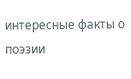интересные факты о поэзии